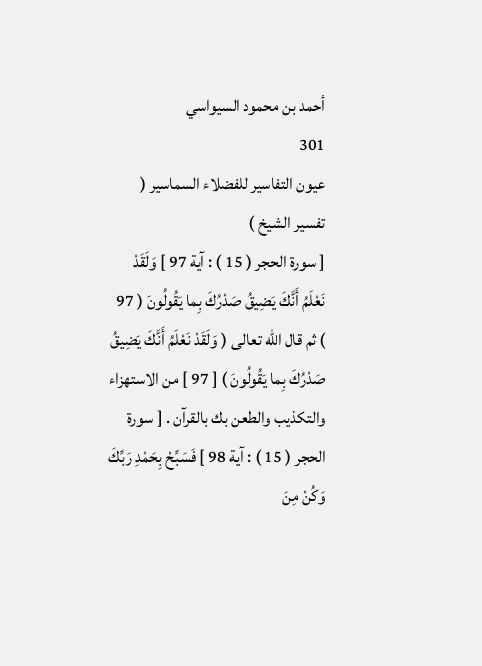أحمد بن محمود السيواسي
301
عيون التفاسير للفضلاء السماسير ( تفسير الشيخ )
[ سورة الحجر ( 15 ) : آية 97 ] وَلَقَدْ نَعْلَمُ أَنَّكَ يَضِيقُ صَدْرُكَ بِما يَقُولُونَ ( 97 ) ثم قال اللّه تعالى ( وَلَقَدْ نَعْلَمُ أَنَّكَ يَضِيقُ صَدْرُكَ بِما يَقُولُونَ ) [ 97 ] من الاستهزاء والتكذيب والطعن بك بالقرآن . [ سورة الحجر ( 15 ) : آية 98 ] فَسَبِّحْ بِحَمْدِ رَبِّكَ وَكُنْ مِنَ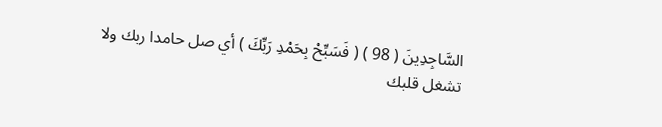السَّاجِدِينَ ( 98 ) ( فَسَبِّحْ بِحَمْدِ رَبِّكَ ) أي صل حامدا ربك ولا تشغل قلبك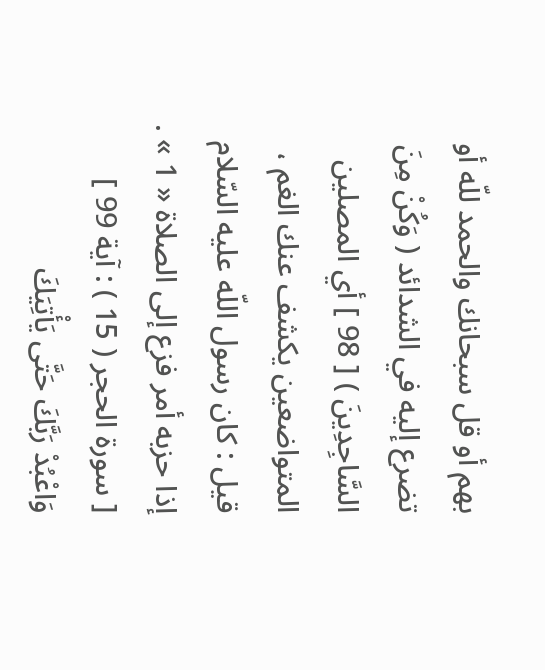بهم أو قل سبحانك والحمد للّه أو تضرع إليه في الشدائد ( وَكُنْ مِنَ السَّاجِدِينَ ) [ 98 ] أي المصلين المتواضعين يكشف عنك الغم ، قيل : كان رسول اللّه عليه السّلام إذا حزبه أمر فزع إلى الصلاة « 1 » . [ سورة الحجر ( 15 ) : آية 99 ] وَاعْبُدْ رَبَّكَ حَتَّى يَأْتِيَكَ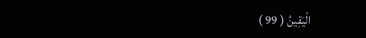الْيَقِينُ ( 99 )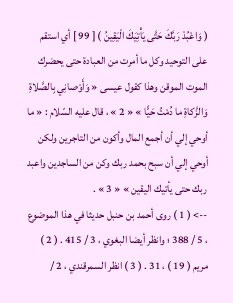( وَاعْبُدْ رَبَّكَ حَتَّى يَأْتِيَكَ الْيَقِينُ ) [ 99 ] أي استقم على التوحيد وكل ما أمرت من العبادة حتى يحضرك الموت الموقن وهذا كقول عيسى « وَأَوْصانِي بِالصَّلاةِ وَالزَّكاةِ ما دُمْتُ حَيًّا » « 2 » ، قال عليه السّلام : « ما أوحي إلي أن أجمع المال وأكون من التاجرين ولكن أوحي إلي أن سبح بحمد ربك وكن من الساجدين واعبد ربك حتى يأتيك اليقين » « 3 » .
--> ( 1 ) روى أحمد بن حنبل حديثا في هذا الموضوع ، 5 / 388 ؛ وانظر أيضا البغوي ، 3 / 415 . ( 2 ) مريم ( 19 ) ، 31 . ( 3 ) انظر السمرقندي ، 2 /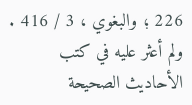226 ؛ والبغوي ، 3 / 416 . ولم أعثر عليه في كتب الأحاديث الصحيحة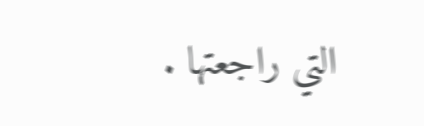التي راجعتها .